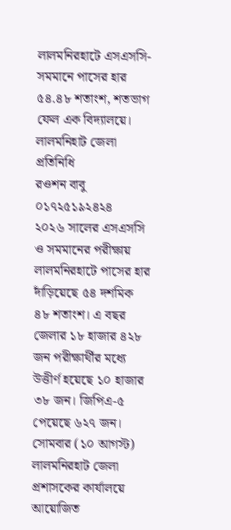লালমনিরহাটে এসএসসি-সমমানে পাসের হার ৫৪.৪৮ শতাংশ, শতভাগ ফেল এক বিদ্যালয়ে।
লালমনিহাট জেলা প্রতিনিধি
রওশন বাবু
০১৭২৫১৯২৪২৪
২০২৬ সালের এসএসসি ও সমমানের পরীক্ষায় লালমনিরহাটে পাসের হার দাঁড়িয়েছে ৫৪ দশমিক ৪৮ শতাংশ। এ বছর জেলার ১৮ হাজার ৪২৮ জন পরীক্ষার্থীর মধ্যে উত্তীর্ণ হয়েছে ১০ হাজার ৩৮ জন। জিপিএ-৫ পেয়েছে ৬২৭ জন।
সোমবার (১০ আগস্ট) লালমনিরহাট জেলা প্রশাসকের কার্যালয়ে আয়োজিত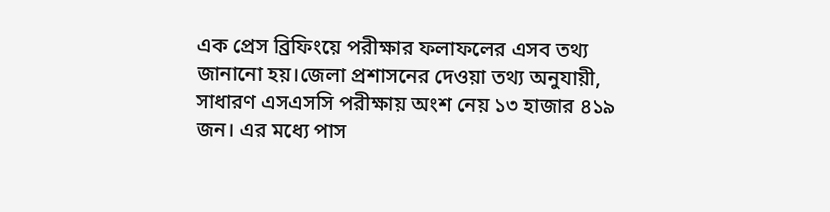এক প্রেস ব্রিফিংয়ে পরীক্ষার ফলাফলের এসব তথ্য জানানো হয়।জেলা প্রশাসনের দেওয়া তথ্য অনুযায়ী, সাধারণ এসএসসি পরীক্ষায় অংশ নেয় ১৩ হাজার ৪১৯ জন। এর মধ্যে পাস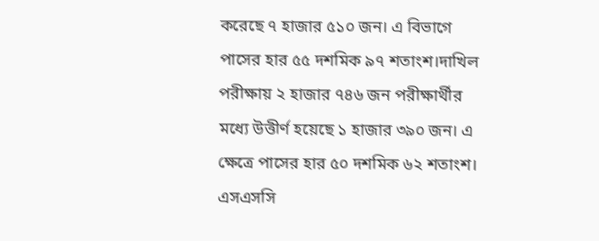করেছে ৭ হাজার ৫১০ জন। এ বিভাগে পাসের হার ৫৫ দশমিক ৯৭ শতাংশ।দাখিল পরীক্ষায় ২ হাজার ৭৪৬ জন পরীক্ষার্থীর মধ্যে উত্তীর্ণ হয়েছে ১ হাজার ৩৯০ জন। এ ক্ষেত্রে পাসের হার ৫০ দশমিক ৬২ শতাংশ। এসএসসি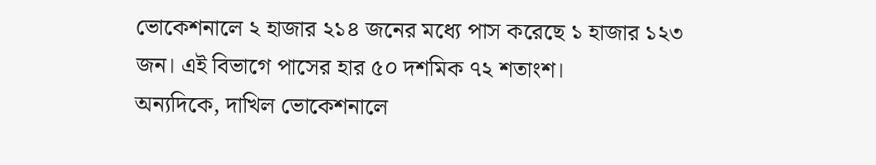ভোকেশনালে ২ হাজার ২১৪ জনের মধ্যে পাস করেছে ১ হাজার ১২৩ জন। এই বিভাগে পাসের হার ৫০ দশমিক ৭২ শতাংশ।
অন্যদিকে, দাখিল ভোকেশনালে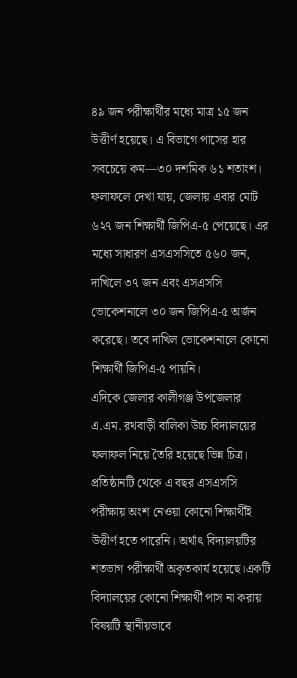৪৯ জন পরীক্ষার্থীর মধ্যে মাত্র ১৫ জন উত্তীর্ণ হয়েছে। এ বিভাগে পাসের হার সবচেয়ে কম—৩০ দশমিক ৬১ শতাংশ।
ফলাফলে দেখা যায়, জেলায় এবার মোট ৬২৭ জন শিক্ষার্থী জিপিএ-৫ পেয়েছে। এর মধ্যে সাধারণ এসএসসিতে ৫৬০ জন, দাখিলে ৩৭ জন এবং এসএসসি ভোকেশনালে ৩০ জন জিপিএ-৫ অর্জন করেছে। তবে দাখিল ভোকেশনালে কোনো শিক্ষার্থী জিপিএ-৫ পায়নি।
এদিকে জেলার কালীগঞ্জ উপজেলার এ.এম. রথবাড়ী বালিকা উচ্চ বিদ্যালয়ের ফলাফল নিয়ে তৈরি হয়েছে ভিন্ন চিত্র। প্রতিষ্ঠানটি থেকে এ বছর এসএসসি পরীক্ষায় অংশ নেওয়া কোনো শিক্ষার্থীই উত্তীর্ণ হতে পারেনি। অর্থাৎ বিদ্যালয়টির শতভাগ পরীক্ষার্থী অকৃতকার্য হয়েছে।একটি বিদ্যালয়ের কোনো শিক্ষার্থী পাস না করায় বিষয়টি স্থানীয়ভাবে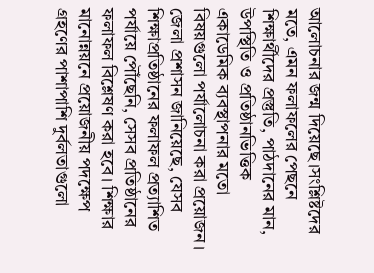আলোচনার জন্ম দিয়েছে।সংশ্লিষ্টদের মতে, এমন ফলাফলের পেছনে শিক্ষার্থীদের প্রস্তুতি, পাঠদানের মান, উপস্থিতি ও প্রতিষ্ঠানভিত্তিক একাডেমিক ব্যবস্থাপনার মতো বিষয়গুলো পর্যালোচনা করা প্রয়োজন।
জেলা প্রশাসন জানিয়েছে, যেসব শিক্ষাপ্রতিষ্ঠানের ফলাফল প্রত্যাশিত পর্যায়ে পৌঁছেনি, সেসব প্রতিষ্ঠানের ফলাফল বিশ্লেষণ করা হবে। শিক্ষার মানোন্নয়নে প্রয়োজনীয় পদক্ষেপ গ্রহণের পাশাপাশি দুর্বলতাগুলো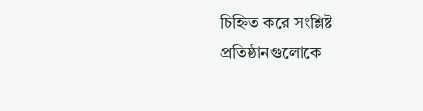চিহ্নিত করে সংশ্লিষ্ট প্রতিষ্ঠানগুলোকে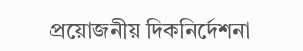প্রয়োজনীয় দিকনির্দেশনা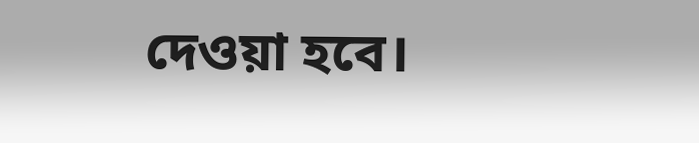দেওয়া হবে।